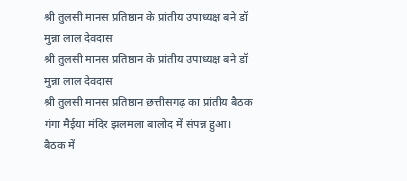श्री तुलसी मानस प्रतिष्ठान के प्रांतीय उपाध्यक्ष बने डॉ मुन्ना लाल देवदास
श्री तुलसी मानस प्रतिष्ठान के प्रांतीय उपाध्यक्ष बने डॉ मुन्ना लाल देवदास
श्री तुलसी मानस प्रतिष्ठान छत्तीसगढ़ का प्रांतीय बैठक गंगा मैईया मंदिर झलमला बालोद में संपन्न हुआ। बैठक में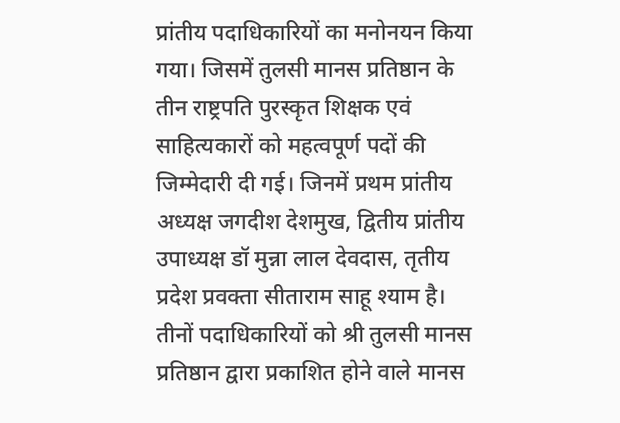प्रांतीय पदाधिकारियों का मनोनयन किया गया। जिसमें तुलसी मानस प्रतिष्ठान के तीन राष्ट्रपति पुरस्कृत शिक्षक एवं साहित्यकारों को महत्वपूर्ण पदों की जिम्मेदारी दी गई। जिनमें प्रथम प्रांतीय अध्यक्ष जगदीश देशमुख, द्वितीय प्रांतीय उपाध्यक्ष डॉ मुन्ना लाल देवदास, तृतीय प्रदेश प्रवक्ता सीताराम साहू श्याम है। तीनों पदाधिकारियों को श्री तुलसी मानस प्रतिष्ठान द्वारा प्रकाशित होने वाले मानस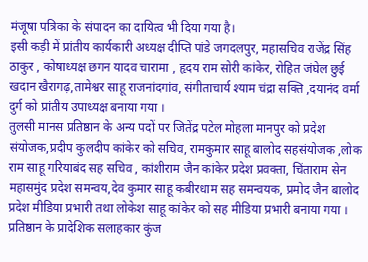मंजूषा पत्रिका के संपादन का दायित्व भी दिया गया है।
इसी कड़ी में प्रांतीय कार्यकारी अध्यक्ष दीप्ति पांडे जगदलपुर, महासचिव राजेंद्र सिंह ठाकुर , कोषाध्यक्ष छगन यादव चारामा , हृदय राम सोरी कांकेर, रोहित जंघेल छुई खदान खैरागढ़,तामेश्वर साहू राजनांदगांव, संगीताचार्य श्याम चंद्रा सक्ति ,दयानंद वर्मा दुर्ग को प्रांतीय उपाध्यक्ष बनाया गया ।
तुलसी मानस प्रतिष्ठान के अन्य पदों पर जितेंद्र पटेल मोहला मानपुर को प्रदेश संयोजक,प्रदीप कुलदीप कांकेर को सचिव, रामकुमार साहू बालोद सहसंयोजक ,लोक राम साहू गरियाबंद सह सचिव , कांशीराम जैन कांकेर प्रदेश प्रवक्ता, चिंताराम सेन महासमुंद प्रदेश समन्वय,देव कुमार साहू कबीरधाम सह समन्वयक, प्रमोद जैन बालोद प्रदेश मीडिया प्रभारी तथा लोकेश साहू कांकेर को सह मीडिया प्रभारी बनाया गया ।
प्रतिष्ठान के प्रादेशिक सलाहकार कुंज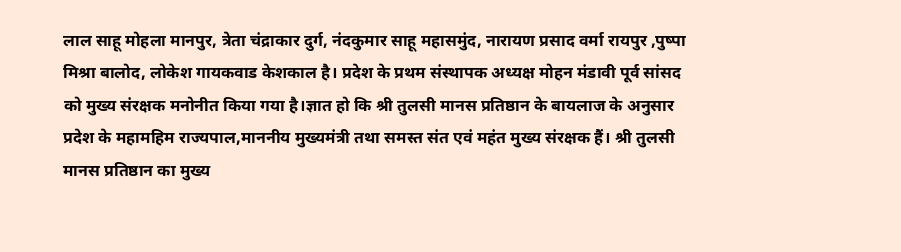लाल साहू मोहला मानपुर, त्रेता चंद्राकार दुर्ग, नंदकुमार साहू महासमुंद, नारायण प्रसाद वर्मा रायपुर ,पुष्पा मिश्रा बालोद, लोकेश गायकवाड केशकाल है। प्रदेश के प्रथम संस्थापक अध्यक्ष मोहन मंडावी पूर्व सांसद को मुख्य संरक्षक मनोनीत किया गया है।ज्ञात हो कि श्री तुलसी मानस प्रतिष्ठान के बायलाज के अनुसार प्रदेश के महामहिम राज्यपाल,माननीय मुख्यमंत्री तथा समस्त संत एवं महंत मुख्य संरक्षक हैं। श्री तुलसी मानस प्रतिष्ठान का मुख्य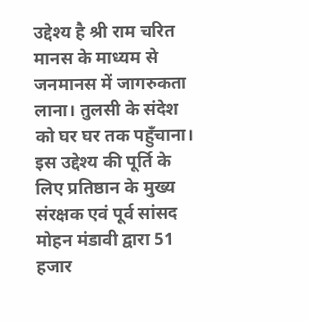उद्देश्य है श्री राम चरित मानस के माध्यम से जनमानस में जागरुकता लाना। तुलसी के संदेश को घर घर तक पहुँचाना। इस उद्देश्य की पूर्ति के लिए प्रतिष्ठान के मुख्य संरक्षक एवं पूर्व सांसद मोहन मंडावी द्वारा 51 हजार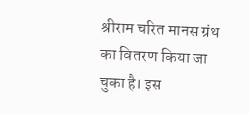श्रीराम चरित मानस ग्रंथ का वितरण किया जा चुका है। इस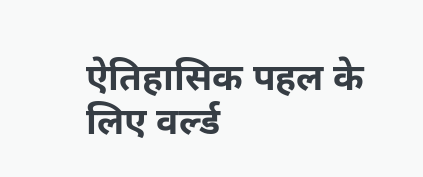ऐतिहासिक पहल के लिए वर्ल्ड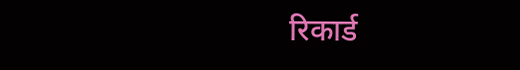रिकार्ड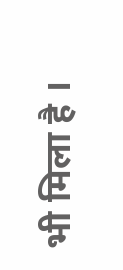भी मिला है ।